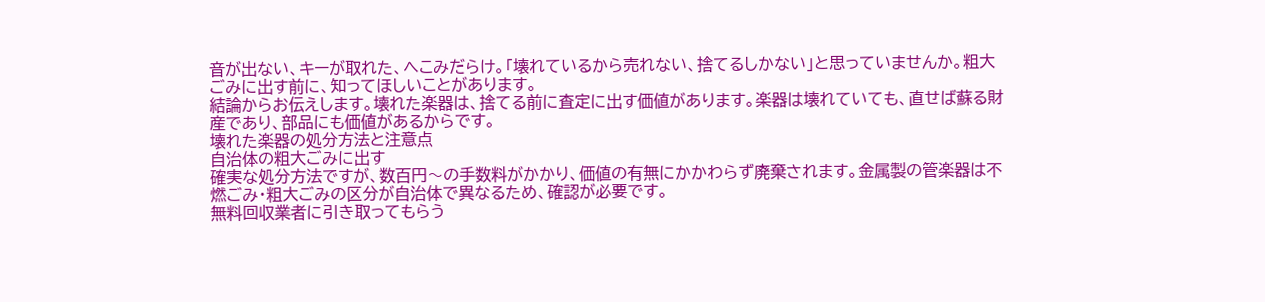音が出ない、キーが取れた、へこみだらけ。「壊れているから売れない、捨てるしかない」と思っていませんか。粗大ごみに出す前に、知ってほしいことがあります。
結論からお伝えします。壊れた楽器は、捨てる前に査定に出す価値があります。楽器は壊れていても、直せば蘇る財産であり、部品にも価値があるからです。
壊れた楽器の処分方法と注意点
自治体の粗大ごみに出す
確実な処分方法ですが、数百円〜の手数料がかかり、価値の有無にかかわらず廃棄されます。金属製の管楽器は不燃ごみ・粗大ごみの区分が自治体で異なるため、確認が必要です。
無料回収業者に引き取ってもらう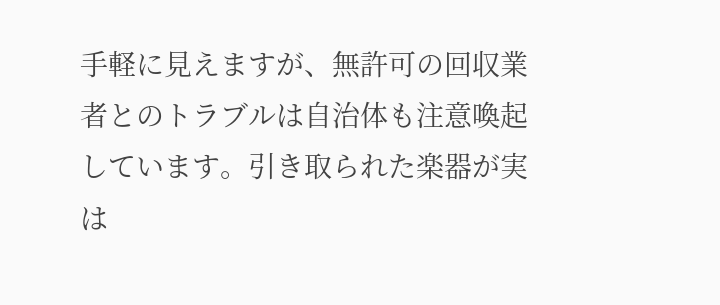手軽に見えますが、無許可の回収業者とのトラブルは自治体も注意喚起しています。引き取られた楽器が実は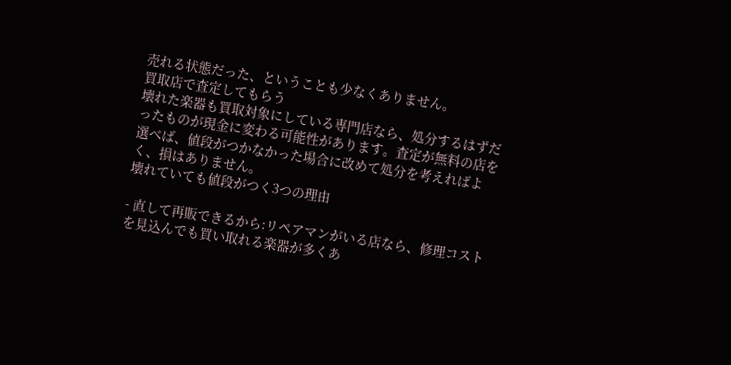売れる状態だった、ということも少なくありません。
買取店で査定してもらう
壊れた楽器も買取対象にしている専門店なら、処分するはずだったものが現金に変わる可能性があります。査定が無料の店を選べば、値段がつかなかった場合に改めて処分を考えればよく、損はありません。
壊れていても値段がつく3つの理由

- 直して再販できるから:リペアマンがいる店なら、修理コストを見込んでも買い取れる楽器が多くあ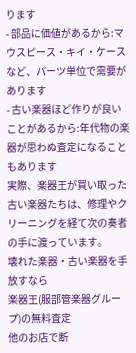ります
- 部品に価値があるから:マウスピース・キイ・ケースなど、パーツ単位で需要があります
- 古い楽器ほど作りが良いことがあるから:年代物の楽器が思わぬ査定になることもあります
実際、楽器王が買い取った古い楽器たちは、修理やクリーニングを経て次の奏者の手に渡っています。
壊れた楽器・古い楽器を手放すなら
楽器王(服部管楽器グループ)の無料査定
他のお店で断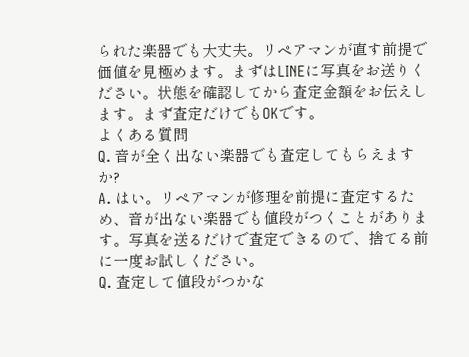られた楽器でも大丈夫。リペアマンが直す前提で価値を見極めます。まずはLINEに写真をお送りください。状態を確認してから査定金額をお伝えします。まず査定だけでもOKです。
よくある質問
Q. 音が全く出ない楽器でも査定してもらえますか?
A. はい。リペアマンが修理を前提に査定するため、音が出ない楽器でも値段がつくことがあります。写真を送るだけで査定できるので、捨てる前に一度お試しください。
Q. 査定して値段がつかな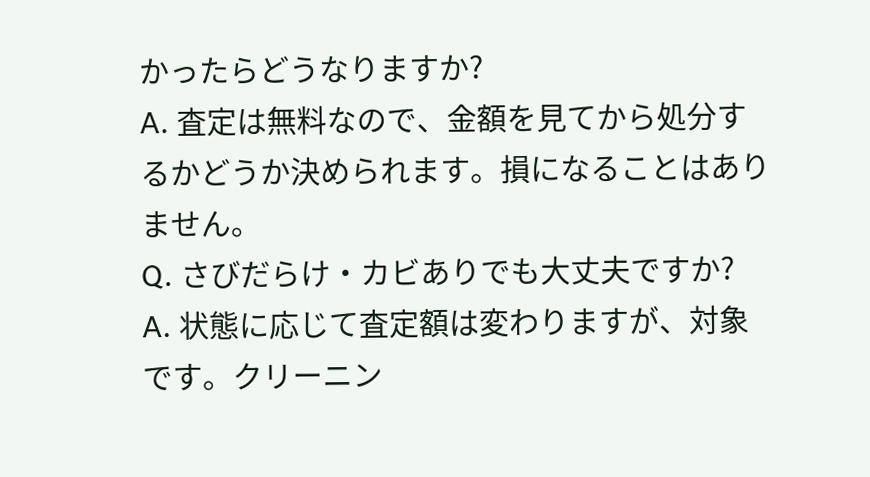かったらどうなりますか?
A. 査定は無料なので、金額を見てから処分するかどうか決められます。損になることはありません。
Q. さびだらけ・カビありでも大丈夫ですか?
A. 状態に応じて査定額は変わりますが、対象です。クリーニン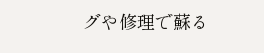グや修理で蘇る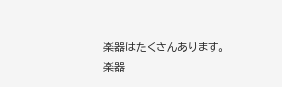楽器はたくさんあります。
楽器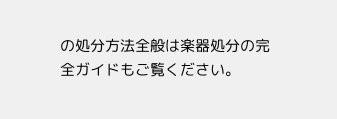の処分方法全般は楽器処分の完全ガイドもご覧ください。